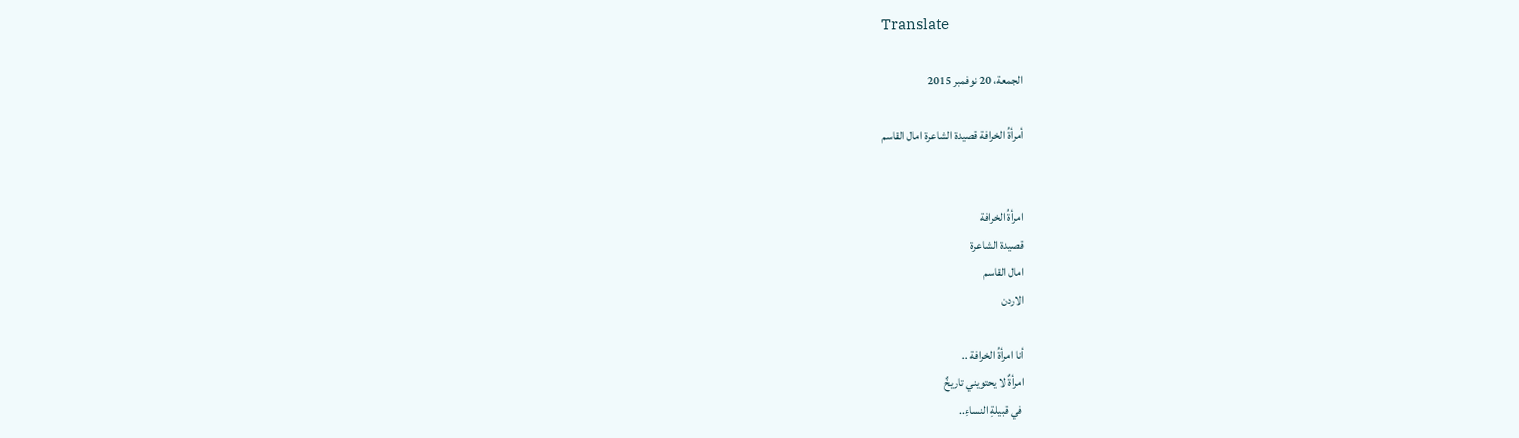Translate

الجمعة، 20 نوفمبر 2015

أمرأةُ الخرافة قصيدة الشاعرة امال القاسم


امرأةُ الخرافة
قصيدة الشاعرة
امال القاسم
الاردن

أنا امرأةُ الخرافة ..
امرأةٌ لا يحتويني تاريخٌ
 في قبيلةِ النساءِ..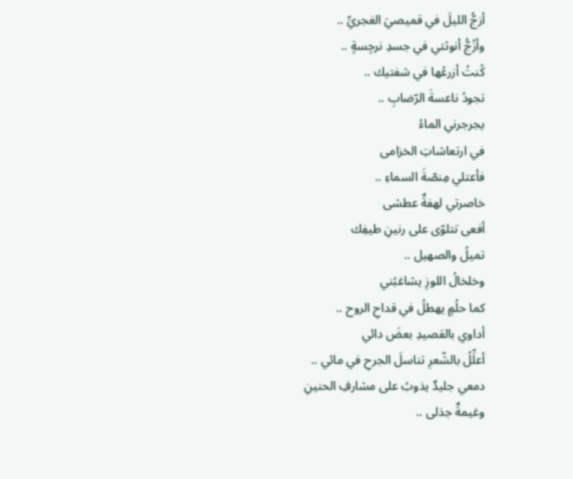أزجُّ الليلَ في قميصيَ الغجريِّ ..
وأزُجُّ أنوثتي في جسدِ نرجِسةٍ ..
كُنتُ أزرعُها في شفتيك ..
تجودُ ناعسةَ الرّضابِ ..
يجرجرني الماءُ
في ارتعاشاتِ الخزامى
فأعتلي مِنصّةَ السماءِ ..
خاصرتي لهفةٌ عطشى
أفعى تتلوّى على رنينِ طيفِك
تميلُ والصهيل ..
وخلخالُ اللوزِ يشاغبُني
كما حلُمٍ يهطلُ في قداحِ الروح ..
أداوي بالقصيدِ بعضَ دائي
أعلِّلُ بالشّعرِ تناسلَ الجرحِ في مائي ..
دمعي جليدٌ يذوبُ على مشارفِ الحنينِ
وغيمةٌ جذلى ..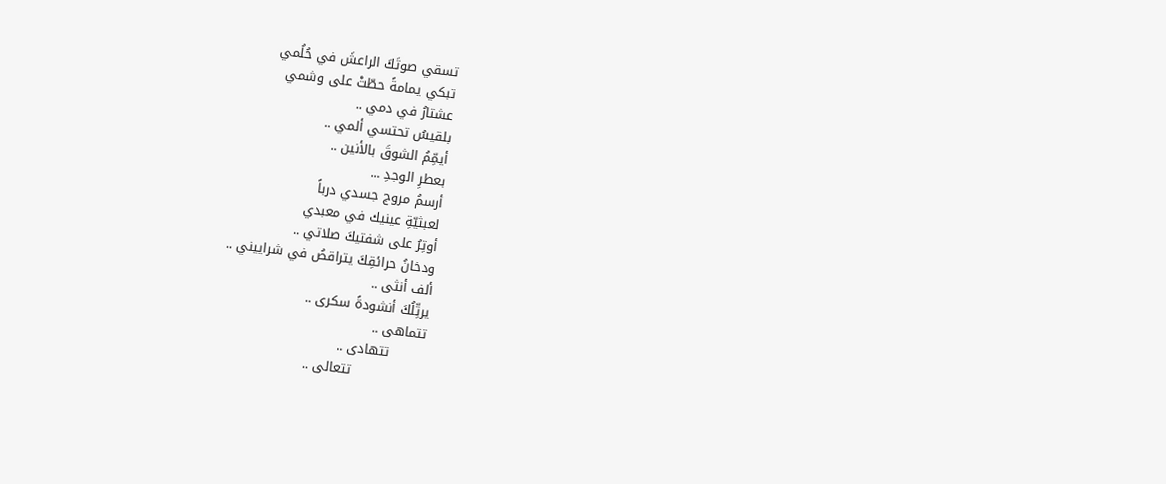تسقي صوتَكَ الراعشَ في حُلُمي
تبكي يمامةً حطّتْ على وشمي
عشتارُ في دمي ..
بلقيسُ تحتسي ألمي ..
أيمِّمُ الشوقَ بالأنين ..
بعطرِ الوجدِ ...
أرسمُ مروج جسدي درباً
لعبثيّةِ عينيك في معبدي
أوتِرُ على شفتيكَ صلاتي ..
ودخانُ حرائقِكَ يتراقصُ في شراييني ..
ألف أنثى ..
يرتِّلُكَ أنشودةً سكرى ..
تتماهى ..
        تتهادى ..
                تتعالى ..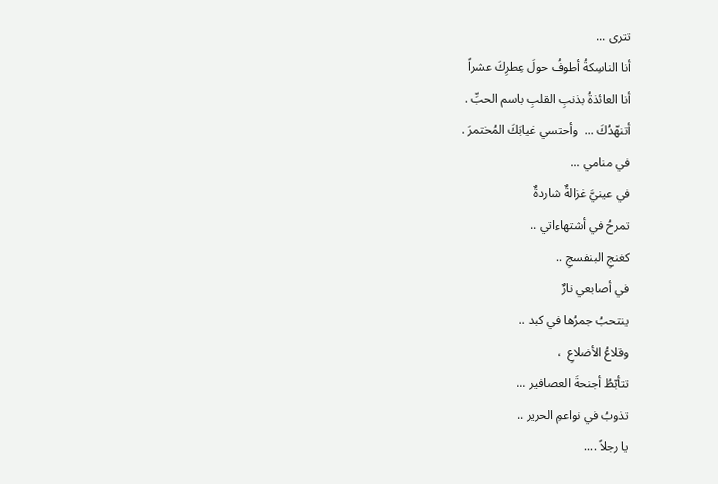تترى ...
أنا الناسِكةُ أطوفُ حولَ عِطرِكَ عشراً
أنا العائذةُ بذنبِ القلبِ باسم الحبِّ .
أتنهّدُكَ ...  وأحتسي غيابَكَ المُختمرَ .
في منامي ...
في عينيَّ غزالةٌ شاردةٌ
تمرحُ في أشتهاءاتي ..
كغنجِ البنفسجِ ..
في أصابعي نارٌ
ينتحبُ جمرُها في كبد ..
وقلاعُ الأضلاعِ  ،
تتأبّطُ أجنحةَ العصافير ...
تذوبُ في نواعمِ الحرير ..
يا رجلاً ....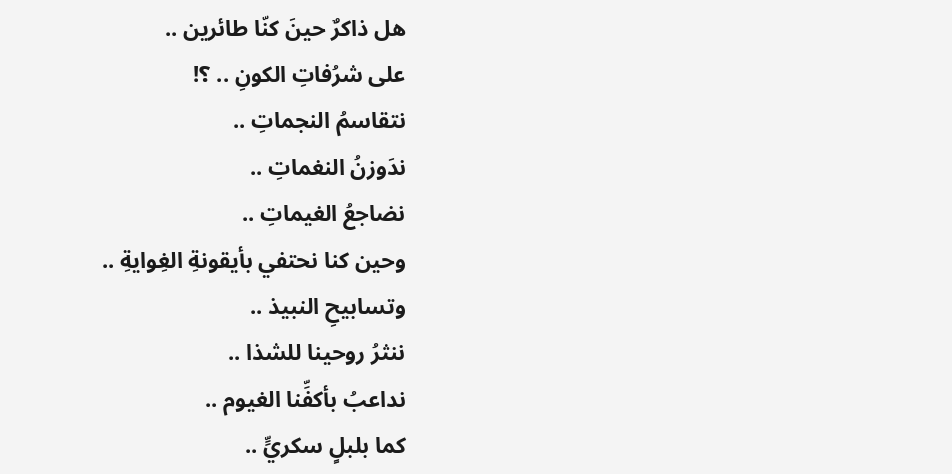هل ذاكرٌ حينَ كنّا طائرين ..
على شرُفاتِ الكونِ .. ؟!
نتقاسمُ النجماتِ ..
ندَوزنُ النغماتِ ..
نضاجعُ الغيماتِ ..
وحين كنا نحتفي بأيقونةِ الغِوايةِ ..
وتسابيحِ النبيذ ..
ننثرُ روحينا للشذا ..
نداعبُ بأكفِّنا الغيوم ..
كما بلبلٍ سكريٍّ ..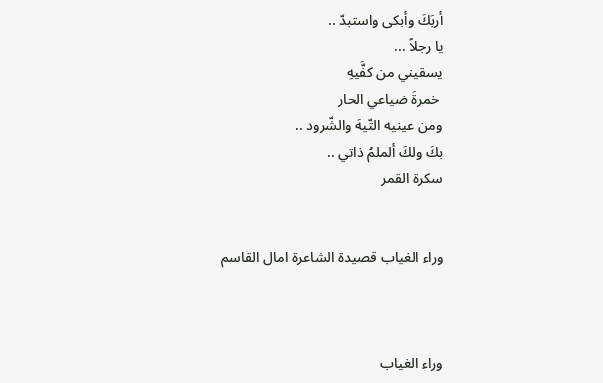أربَكَ وأبكى واستبدّ ..
يا رجلاً ...
يسقيني من كفَّيهِ
 خمرةَ ضياعي الحار
ومن عينيه التّيهَ والشّرود ..
بكَ ولكَ ألملمُ ذاتي ..
سكرة القمر


وراء الغياب قصيدة الشاعرة امال القاسم



وراء الغياب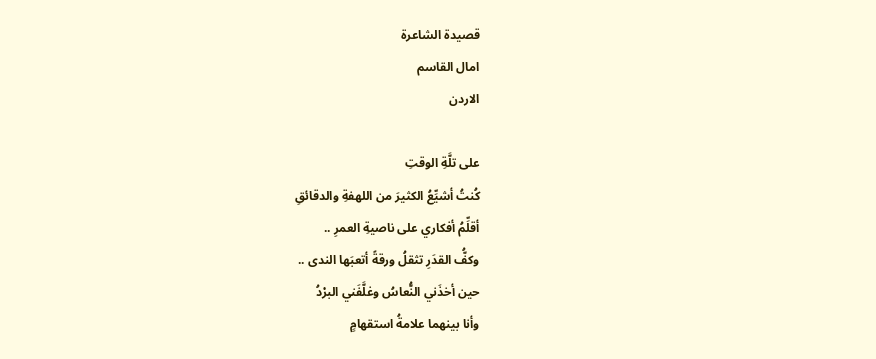قصيدة الشاعرة
امال القاسم
الاردن

على تلَّةِ الوقتِ
كُنتُ أشيِّعُ الكثيرَ من اللهفةِ والدقائقِ
أقلِّمُ أفكاري على ناصيةِ العمرِ ..
وكفُّ القدَرِ تثقلُ ورقةً أتعبَها الندى ..
حين أخذَني النُّعاسُ وغلَّفَني البرْدُ
وأنا بينهما علامةُ استقهامٍ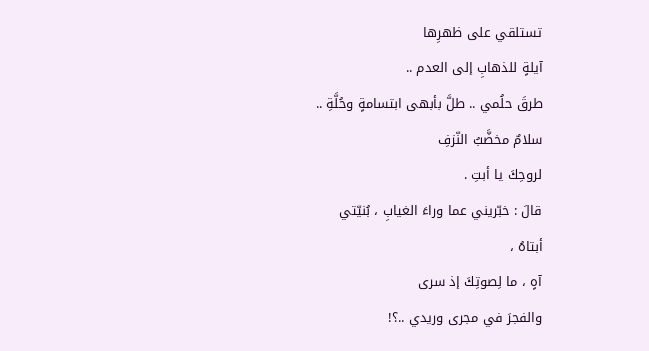تستلقي على ظهرِها
آيلةٍ للذهابِ إلى العدم ..
طرقَ حلُمي .. طلَّ بأبهى ابتسامةٍ وحُلَّةِ ..
سلامٌ مخضَّبُ النّزفِ
لروحِكَ يا أبتِ .
قالَ : خبّريني عما وراءَ الغيابِ ، بُنيّتي
أبتاهُ ،
آهٍ ، ما لِصوتِكَ إذ سرى
والفجرَ في مجرى وريدي ..؟!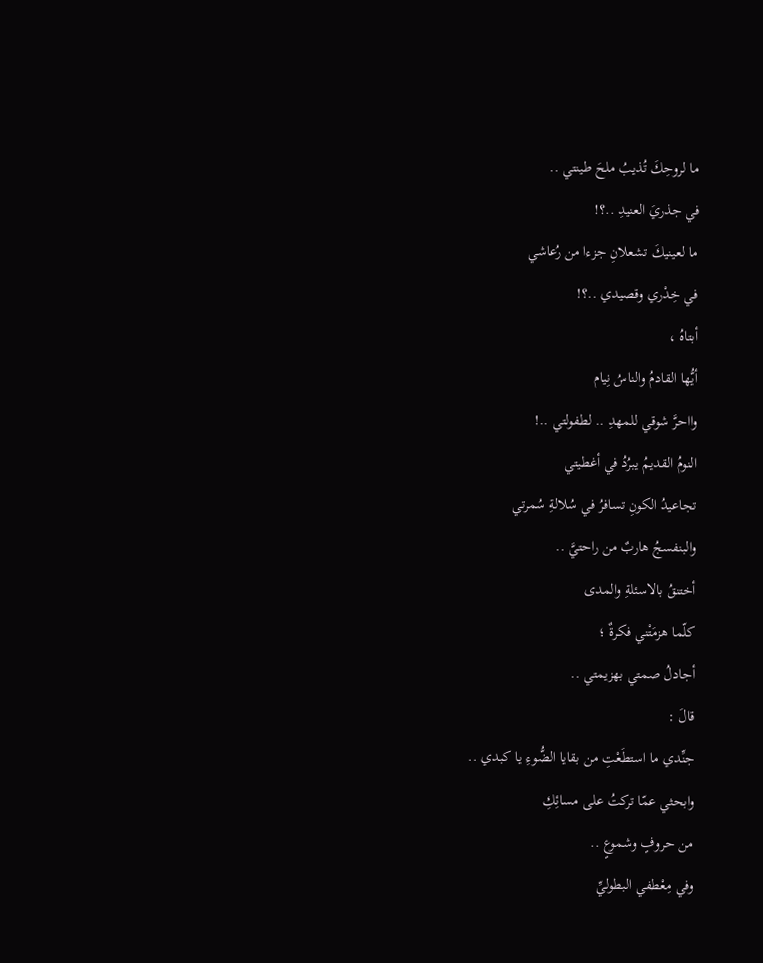ما لروحِكَ تُذيبُ ملحَ طينتي ..
في جذريَ العنيدِ ..؟!
ما لعينيكَ تشعلانِ جزءا من رُعاشي
في خِدْري وقصيدي ..؟!
أبتاهُ ،
أيُّها القادمُ والناسُ نِيام
وااحرَّ شوقي للمهدِ .. لطفولتي ..!
النومُ القديمُ يبرُدُ في أغطيتي
تجاعيدُ الكونِ تسافرُ في سُلالةِ سُمرتي
والبنفسجُ هاربٌ من راحتيَّ ..
أختنقُ بالاسئلةِ والمدى
كلّما هزمَتْني فكرةٌ ؛
أجادلُ صمتي بهزيمتي ..
قالَ :
جنِّدي ما استطَعْتِ من بقايا الضُّوءِ يا كبدي ..
وابحثي عمّا تركتُ على مسائِكِ
من حروفٍ وشموعٍ ..
وفي مِعْطفي البطوليِّ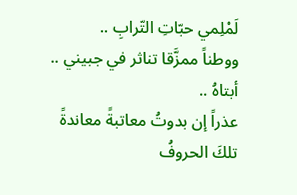لَمْلِمي حبّاتِ التّرابِ ..
ووطناً ممزَّقا تناثر في جبيني ..
أبتاهُ ..
عذراً إن بدوتُ معاتبةً معاندةً
تلكَ الحروفُ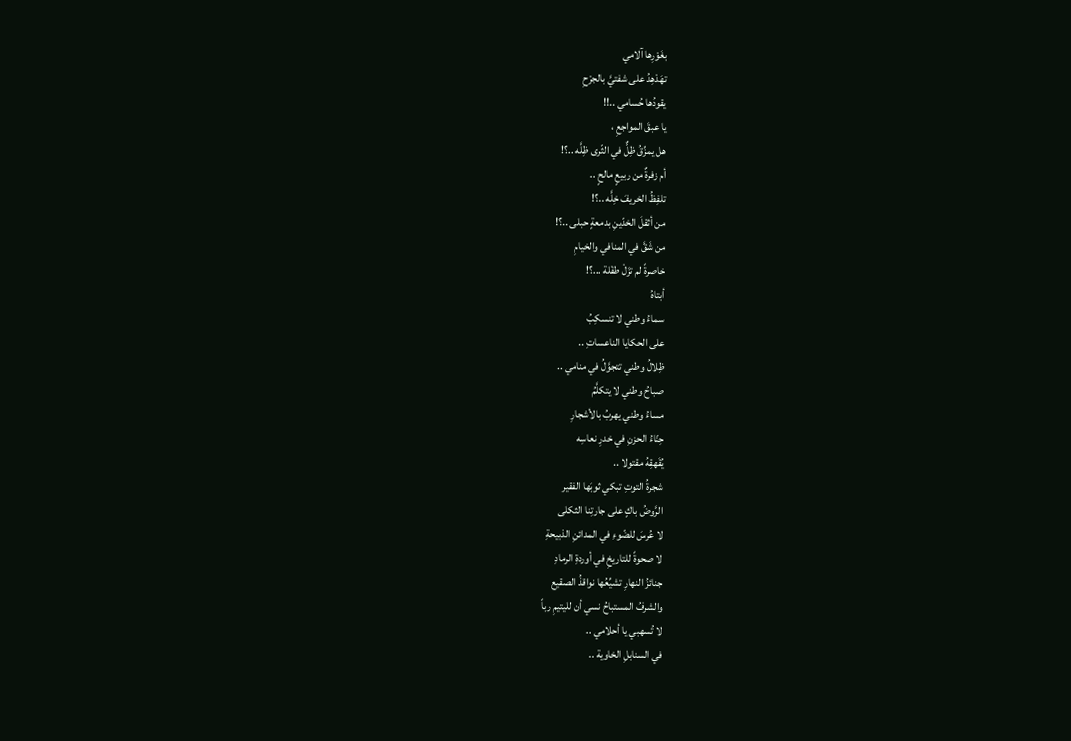بغَوْرِها آلامي
تهَدْهِدُ على شفتيَّ بالجرْحِ
يقودُها حُسامي ..!!
يا عبقَ المواجعِ ،
هل يمزِّقُ ظِلٌّ في الثّرى ظِلَّه ..؟!
أم زفرةٌ من ربيعٍ مالحٍ ..
تلفِظُ الخريفَ خِلَّه ..؟!
من أثقلَ الخدّينِ بدمعةٍ حبلى ..؟!
من شَقَّ في المنافي والخيامِ
خاصرةً لم تزَلْ طفْلة ...؟!
أبتاهُ
سماءُ وطني لا تنسكِبُ
على الحكايا الناعساتِ ..
ظِلالُ وطني تتجوَّلُ في منامي ..
صباحُ وطني لا يتكلَّمُ
مساءُ وطني يهربُ بالأشجارِ
حِنّاءُ الحزنِ في خدرِ نعاسِه
يُقَهقِهُ مقتولا ..
شجرةُ التوتِ تبكي ثوبَها الفقير
الرَّوضُ باكٍ على جارتِنا الثكلى
لا عُرسَ للضّوءِ في المدائنِ الذبيحةِ
لا صحوةً للتاريخِ في أوردةِ الرمادِ
جنائزُ النهارِ تشيِّعُها نواقذُ الصقيع
والشرفُ المستباحُ نسي أن لليتيمِ رباً
لا تُسهبي يا أحلامي ..
في السنابلِ الخاوية ..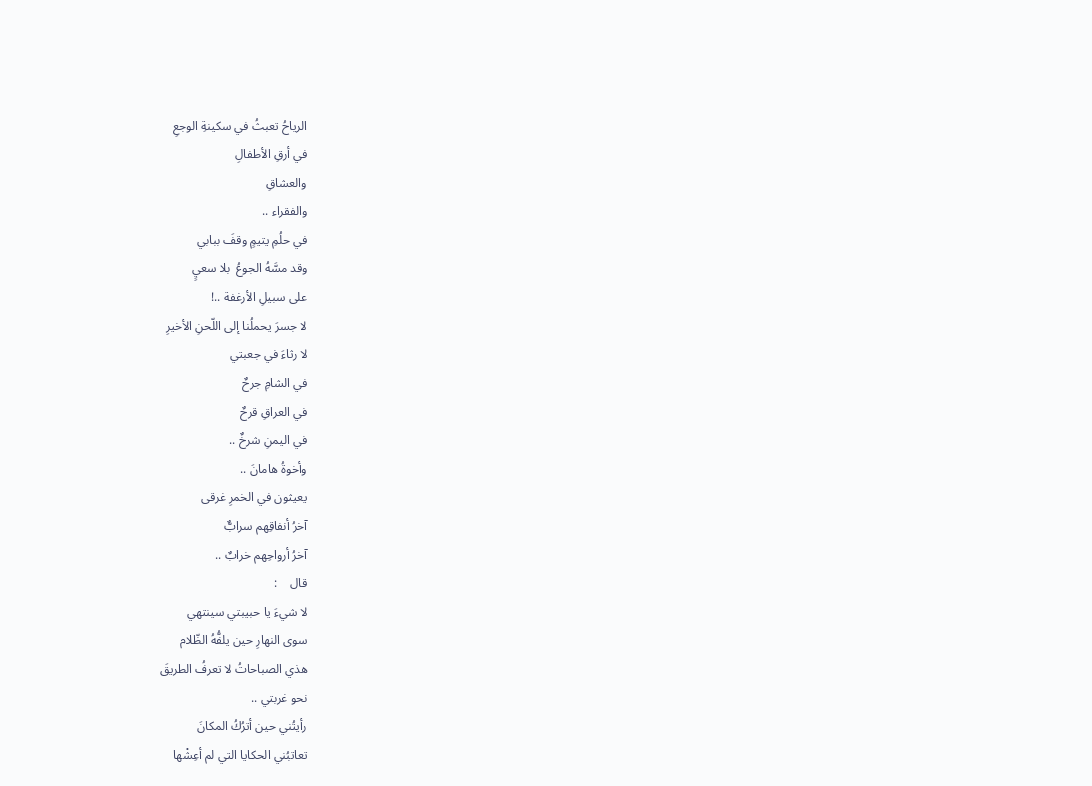الرياحُ تعبثُ في سكينةِ الوجعِ
في أرقِ الأطفالِ
والعشاقِ
والفقراء ..
في حلُمِ يتيمٍ وقفَ ببابي
وقد مسَّهُ الجوعُ  بلا سعيٍ
على سبيلِ الأرغفة ..!
لا جسرَ يحملُنا إلى اللّحنِ الأخيرِ
لا رثاءَ في جعبتي
في الشامِ جرحٌ
في العراقِ قرحٌ
في اليمنِ شرخٌ ..
وأخوةُ هامانَ ..
يعيثون في الخمرِ غرقى
آخرُ أنفاقِهم سرابٌّ
آخرُ أرواحِهم خرابٌ ..
قال    :
لا شيءَ يا حبيبتي سينتهي
سوى النهارِ حين يلفُّهُ الظّلام
هذي الصباحاتُ لا تعرفُ الطريقَ
نحو غربتي ..
رأيتُني حين أترُكُ المكانَ
تعاتبُني الحكايا التي لم أعِشْها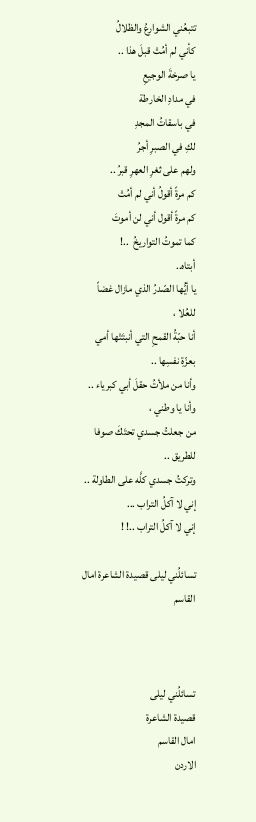تتبعُني الشوارعُ والظلالُ
كأني لم أمُتْ قبلَ هذا ..
يا صرخةَ الوجيعِ
في مدادِ الخارطة
في باسقاتُ المجدِ
لكِ في الصبرِ أجرُ
ولهم على ثغرِ العهرِ قبرُ ..
كم مرةً أقولُ أني لم أمُتْ
كم مرةً أقول أني لن أموتَ
كما تموتُ التواريخُ  ..!
أبتاه..
يا أيُّها الصّدرُ الذي مازال غضاً للعُلا ،
أنا حبّةُ القمحِ التي أنبتَتْها أمي بعزّةِ نفسِها ..
وأنا من ملأتُ حقلَ أبي كبرياء ..
وأنا يا وطني ،
من جعلتُ جسدي تحتَكَ صوفا للطريق ..
وتركتُ جسدي كلَّه على الطاولة ..
إني لا آكلُ التراب ...
إني لا آكلُ التراب ..! !

تسائلُني ليلى قصيدة الشاعرة امال القاسم



تسائلُني ليلى
قصيدة الشاعرة
امال القاسم
الاردن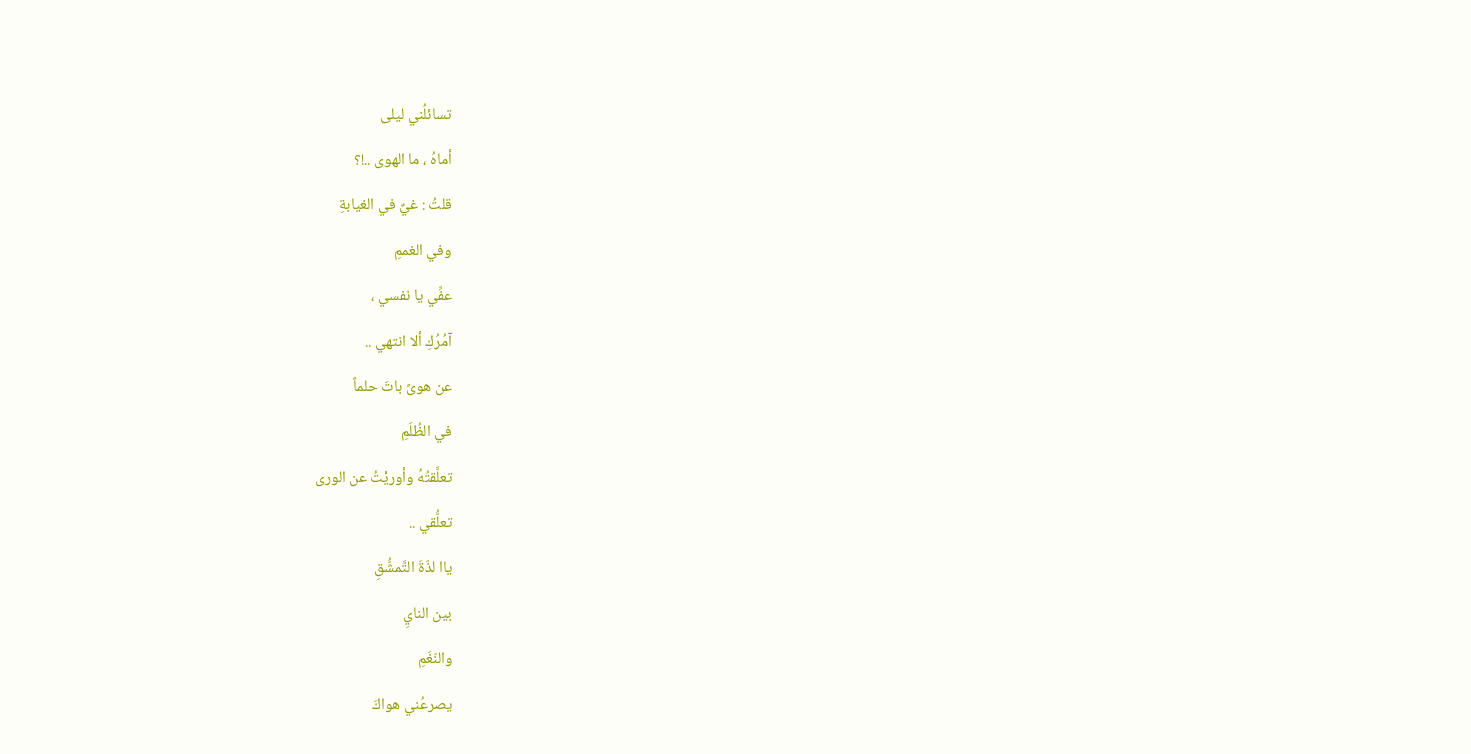تسائلُني ليلى
أماهُ ، ما الهوى ..!؟
قلتُ : غيٌ في الغيابةِ
وفي الغممِ
عفِّي يا نفسي ،
آمُرُكِ ألا انتهي ..
عن هوىً باتَ حلماً
في الظُلَمِ
تعلَّقتُهُ وأوريْتُ عن الورى
تعلُّقي ..
ياا لذّةَ التَّمشُّقِ
بين النايِ
والنّغَمِ
يصرعُني هواكَ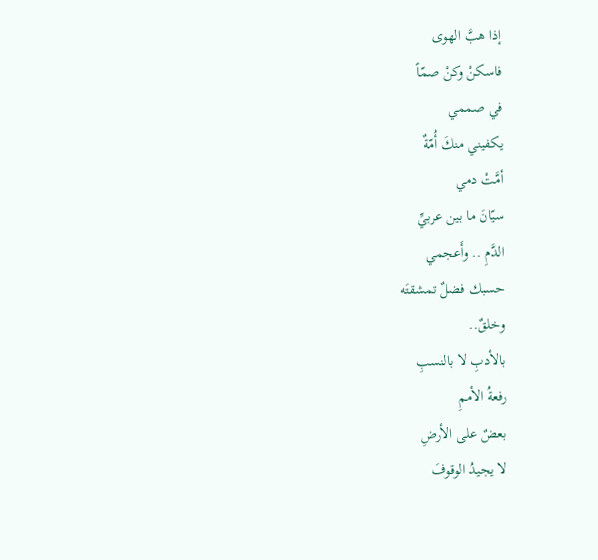إذا هبَّ الهوى
فاسكنْ وكنْ صمّاً
في صممي
يكفيني منكَ أُمّةٌ
أمَّتْ دمي
سيّانَ ما بين عربيِّ
الدَّمِ .. وأَعجمي
حسبك فضلٌ تمشقتَه
وخلقٌ..
بالأدبِ لا بالنسبِ
رفعةُ الأممِ
بعضٌ على الأرضِ
لا يجيدُ الوقوفَ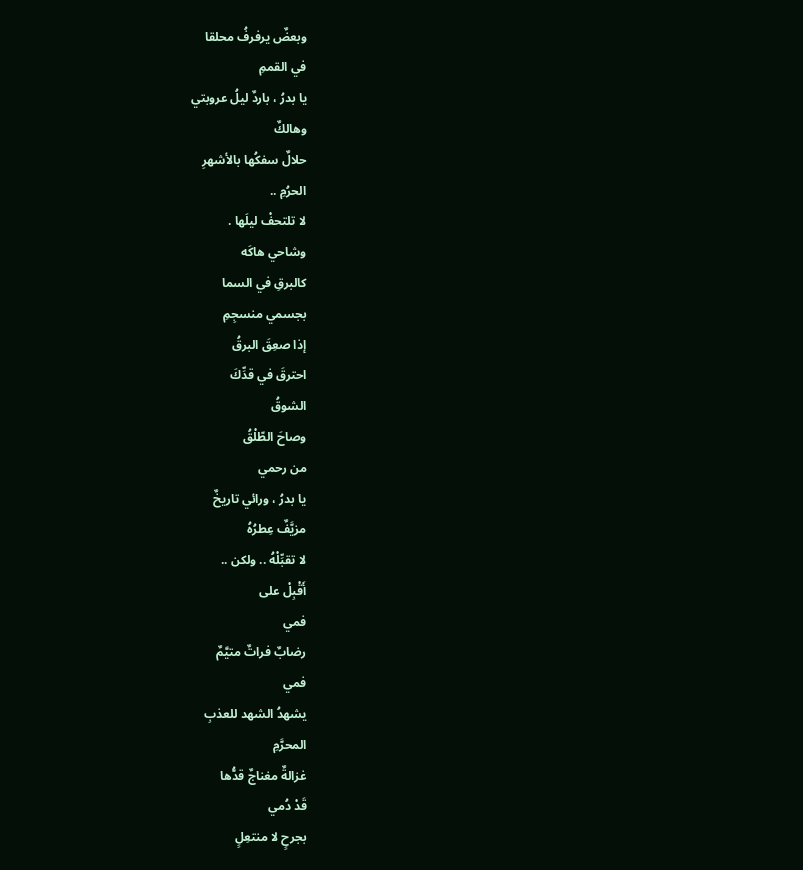وبعضٌ يرفرفُ محلقا
في القممِ
يا بدرُ ، باردٌ ليلُ عروبتي
وهالكٌ
حلالٌ سفكُها بالأشهرِ
الحرُمِ ..
لا تلتحفْ ليلَها .
وشاحي هاكَه
كالبرقِ في السما
بجسمي منسجِمِ
إذا صعِقَ البرقُ
احترقَ في قدِّكَ
الشوقُ
وصاحَ الطّلْقُ
من رحمي
يا بدرُ ، ورائي تاريخٌ
مزيَّفٌ عِطرُهُ
لا تقبِّلْهُ .. ولكن ..
أَقْبِلْ على
فمي
رضابٌ فراتٌ متيَّمٌ
فمي
يشهدُ الشهد للعذبِ
المحرَّمِ
غزالةٌ مغناجٌ قدُّها
قَدْ دُمي
بجرحٍ لا منتعِلٍ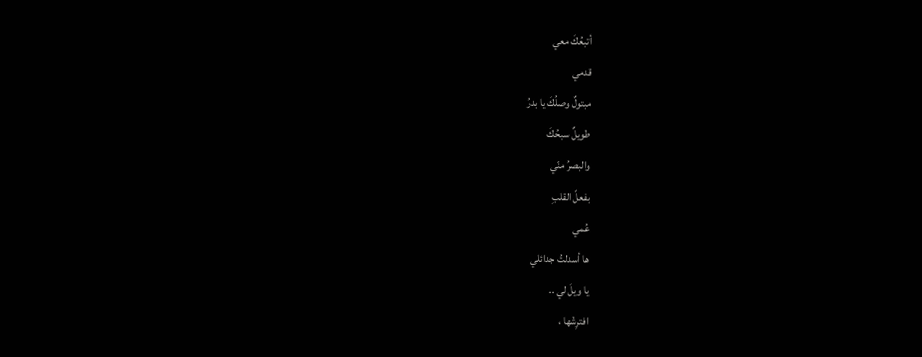أتبعُكَ معي
قدمي
مبتولٌ وصلُكَ يا بدرُ
طويلٌ سبحُكَ
والبصرُ منّي
بفعلً القلبِ
عُمي
ها أسدلتُ جدائلي
يا ويلَ لي ..
افترِشْها ،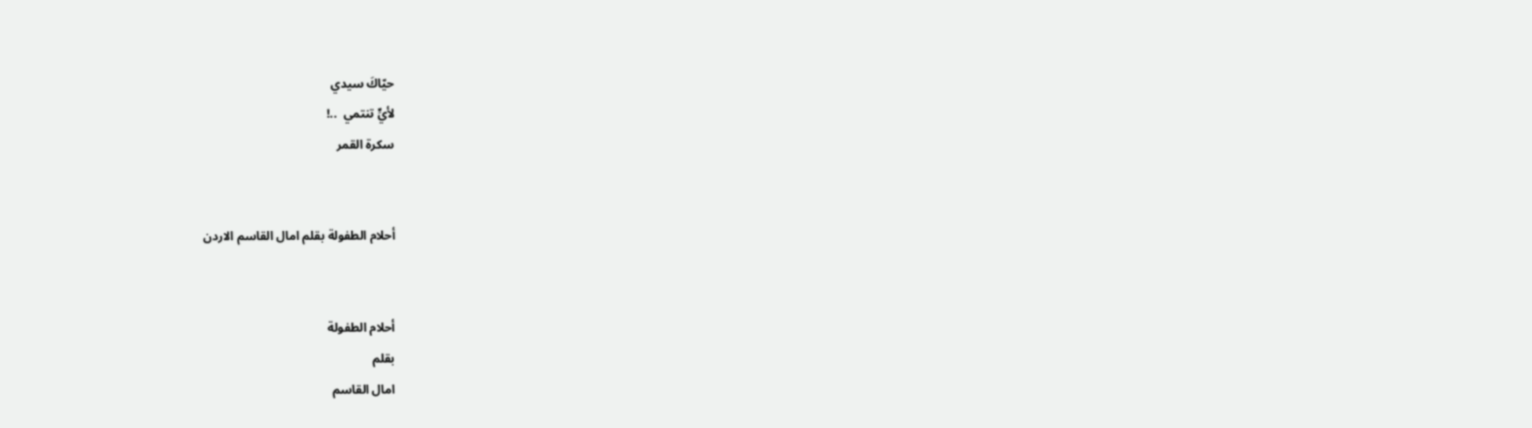حيّاكَ سيدي
لأيٍّ تنتمي  ..!
سكرة القمر


أحلام الطفولة بقلم امال القاسم الاردن


أحلام الطفولة
بقلم
امال القاسم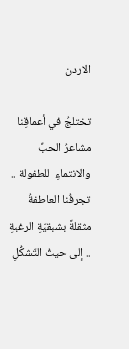الاردن

تختلجُ في أعماقِنا مشاعرُ الحبِّ والانتماءِ  للطفولة .. تجرفُنا العاطفةُ مثقلةً بشبقيّةِ الرغبةِ .. إلى حيثُ التّشكَُلِ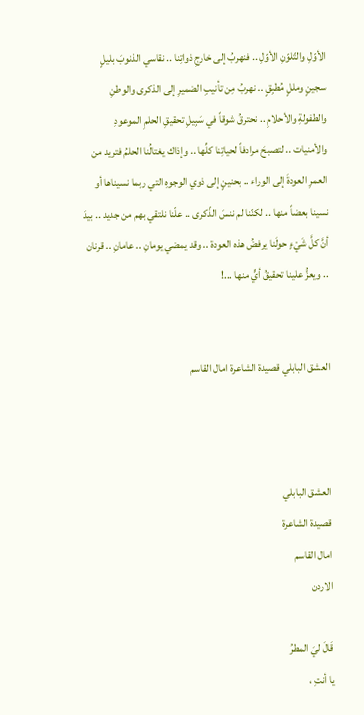الأوّلِ والتّلوّنِ الأوّلِ .. فنهربُ إلى خارجِ ذواتِنا .. نقاسي الذنوبَ بليلٍ سجينٍ ومللٍ مُطبِقٍ .. نهربُ مِن تأنيبِ الضميرِ إلى الذكرى والوطنِ والطفولةِ والأحلامِ .. نحترقُ شوقاً في سَبِيلِ تحقيقِ الحلمِ الموعودِ والأمنيات .. لتصبحَ مرادفاً لحياتِنا كلِّها .. وإذاك يغتالُنا الحلمُ فتريد من العمرِ العودةَ إلى الوراء .. بحنينٍ إلى ذوي الوجوهِ التي ربما نسيناها أو نسينا بعضاً منها .. لكنّنا لم ننسَ الذّكرى .. علّنا نلتقي بهم من جديد .. بيدَ أنَّ كلَّ شَيْءٍ حولَنا يرفضُ هذه العودة .. وقد يمضي يومانِ .. عامانِ .. قرنان .. ويعزُّ علينا تحقيقُ أيٍّ منها ...!


العشق البابلي قصيدة الشاعرة امال القاسم



العشق البابلي
قصيدة الشاعرة
امال القاسم
الاردن

قَالَ ليَ المطرُ
يا أنتِ ،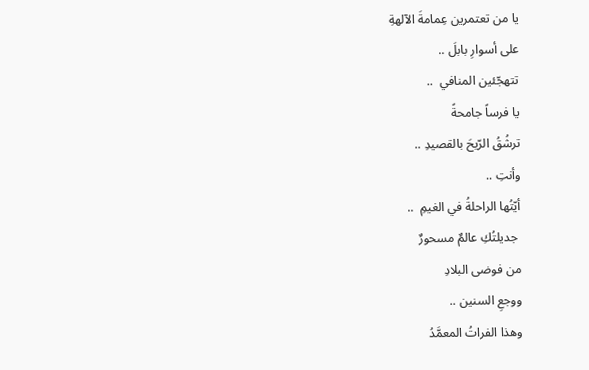يا من تعتمرين عِمامةَ الآلهةِ
على أسوارِ بابلَ ..
تتهجّئين المنافي  ..
يا فرساً جامحةً
ترشُقُ الرّيحَ بالقصيدِ ..
وأنتِ ..
أيّتُها الراحلةُ في الغيمِ  ..
 جديلتُكِ عالمٌ مسحورٌ
من فوضى البلادِ
ووجعِ السنين ..
وهذا الفراتُ المعمَّدُ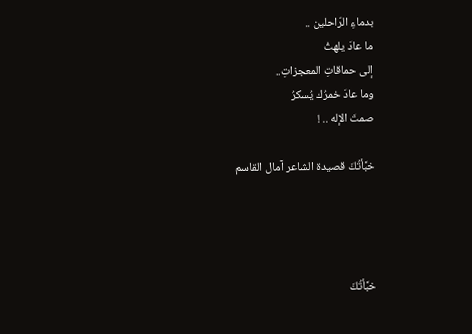بدماءِ الرّاحلين ..
ما عادَ يلهثُ
إلى حماقاتِ المعجزاتِ..
وما عادَ خمرُك يُسكرُ
صمتَ الإله .. !

خبَّأتُكَ قصيدة الشاعر آمال القاسم




خبَّأتُكَ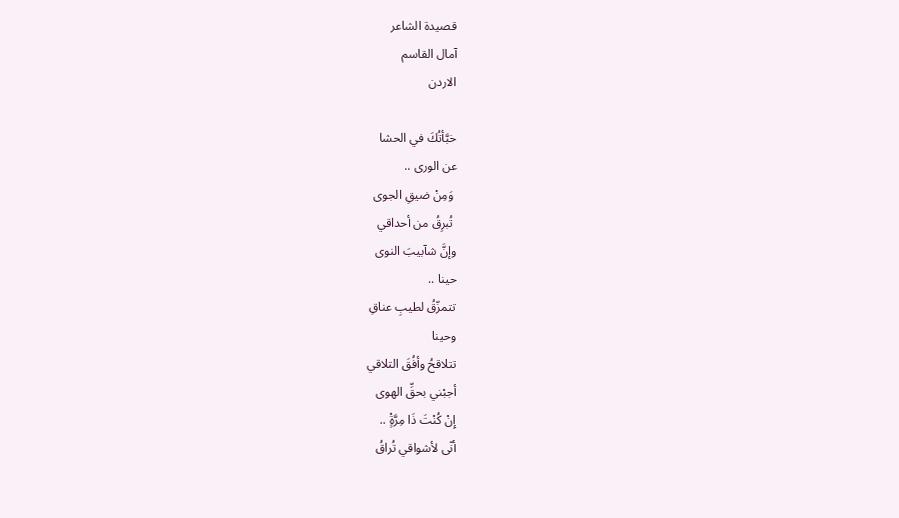قصيدة الشاعر
آمال القاسم
الاردن

خبَّأتُكَ في الحشا
عن الورى ..
 وَمِنْ ضيقِ الجوى
 تُبرِقُ من أحداقي
وإنَّ شآبيبَ النوى
حينا ..
تتمزّقُ لطيبِ عناقِ
وحينا
تتلاقحُ وأفُقَ التلاقي
أجبْني بحقِّ الهوى
إِنْ كُنْتَ ذَا مِرَّةٍْ ..
أنّى لأشواقي تُراقُ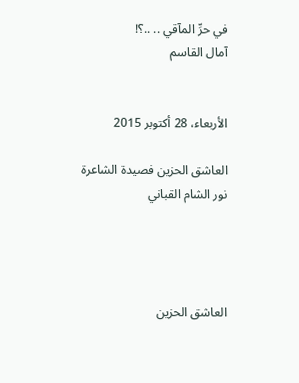في حرِّ المآقي .. ..؟!
آمال القاسم


الأربعاء، 28 أكتوبر 2015

العاشق الحزين فصيدة الشاعرة نور الشام القباني




العاشق الحزين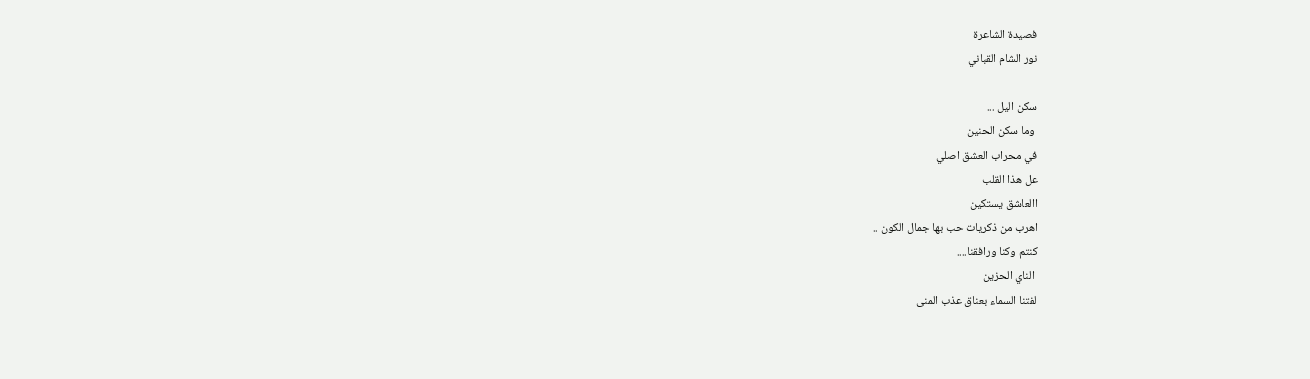فصيدة الشاعرة
نور الشام القباني

سكن اليل ...
 وما سكن الحنين
في محراب العشق اصلي
عل هذا القلب
االعاشق يستكين
اهرب من ذكريات حب بها جمال الكون ..
كنتم وكنا ورافقنا....
 الناي الحزين
لفتنا السماء بعناق عذب المنى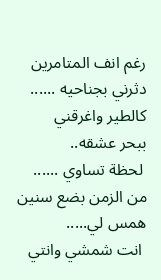رغم انف المتامرين
دثرني بجناحيه ......
كالطير واغرقني
ببحر عشقه..
 لحظة تساوي ......
من الزمن بضع سنين
همس لي.....
 انت شمشي وانتي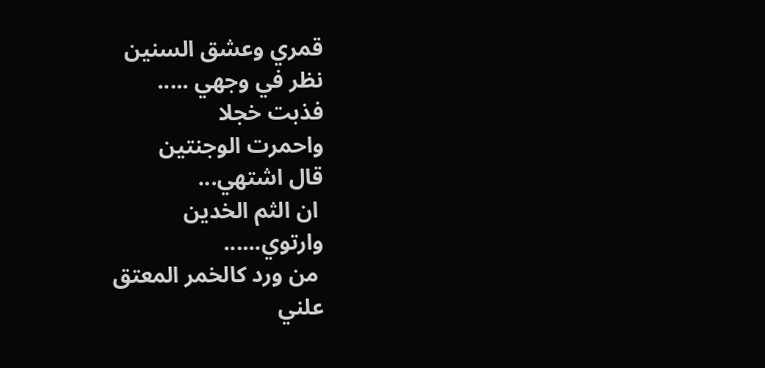قمري وعشق السنين
نظر في وجهي .....
فذبت خجلا
واحمرت الوجنتين
قال اشتهي...
 ان الثم الخدين
وارتوي......
 من ورد كالخمر المعتق
علني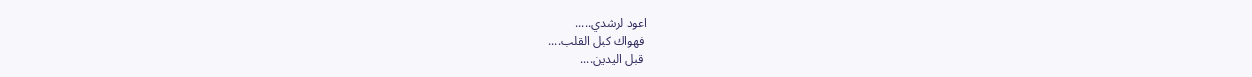اعود لرشدي.....
 فهواك كبل القلب....
 قبل اليدين....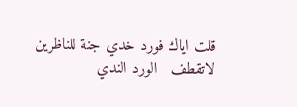قلت اياك فورد خدي جنة للناظرين
لاتقطف   الورد الندي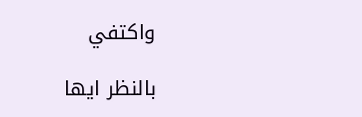واكتفي

بالنظر ايها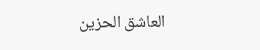العاشق الحزين